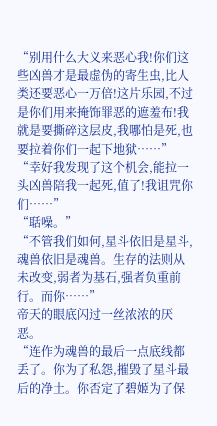“别用什么大义来恶心我!你们这些凶兽才是最虚伪的寄生虫,比人类还要恶心一万倍!这片乐园,不过是你们用来掩饰罪恶的遮羞布!我就是要撕碎这层皮,我哪怕是死,也要拉着你们一起下地狱……”
“幸好我发现了这个机会,能拉一头凶兽陪我一起死,值了!我诅咒你们……”
“聒噪。”
“不管我们如何,星斗依旧是星斗,魂兽依旧是魂兽。生存的法则从未改变,弱者为基石,强者负重前行。而你……”
帝天的眼底闪过一丝浓浓的厌恶。
“连作为魂兽的最后一点底线都丢了。你为了私怨,摧毁了星斗最后的净土。你否定了碧姬为了保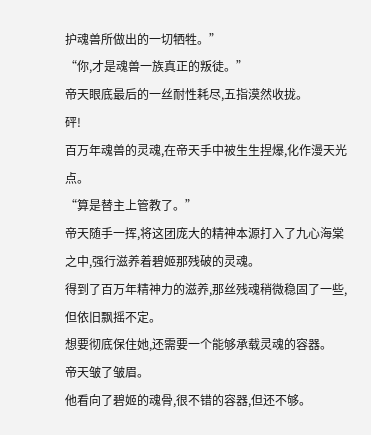护魂兽所做出的一切牺牲。”
“你,才是魂兽一族真正的叛徒。”
帝天眼底最后的一丝耐性耗尽,五指漠然收拢。
砰!
百万年魂兽的灵魂,在帝天手中被生生捏爆,化作漫天光点。
“算是替主上管教了。”
帝天随手一挥,将这团庞大的精神本源打入了九心海棠之中,强行滋养着碧姬那残破的灵魂。
得到了百万年精神力的滋养,那丝残魂稍微稳固了一些,但依旧飘摇不定。
想要彻底保住她,还需要一个能够承载灵魂的容器。
帝天皱了皱眉。
他看向了碧姬的魂骨,很不错的容器,但还不够。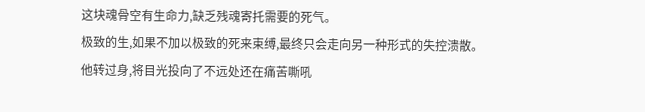这块魂骨空有生命力,缺乏残魂寄托需要的死气。
极致的生,如果不加以极致的死来束缚,最终只会走向另一种形式的失控溃散。
他转过身,将目光投向了不远处还在痛苦嘶吼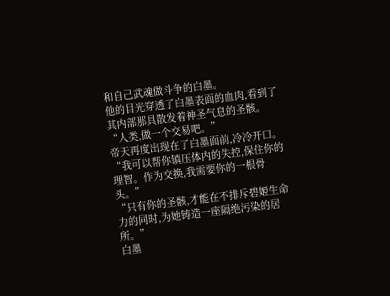和自己武魂做斗争的白墨。
他的目光穿透了白墨表面的血肉,看到了其内部那具散发着神圣气息的圣骸。
“人类,做一个交易吧。”
帝天再度出现在了白墨面前,冷冷开口。
“我可以帮你镇压体内的失控,保住你的理智。作为交换,我需要你的一根骨头。”
“只有你的圣骸,才能在不排斥碧姬生命力的同时,为她铸造一座隔绝污染的居所。”
白墨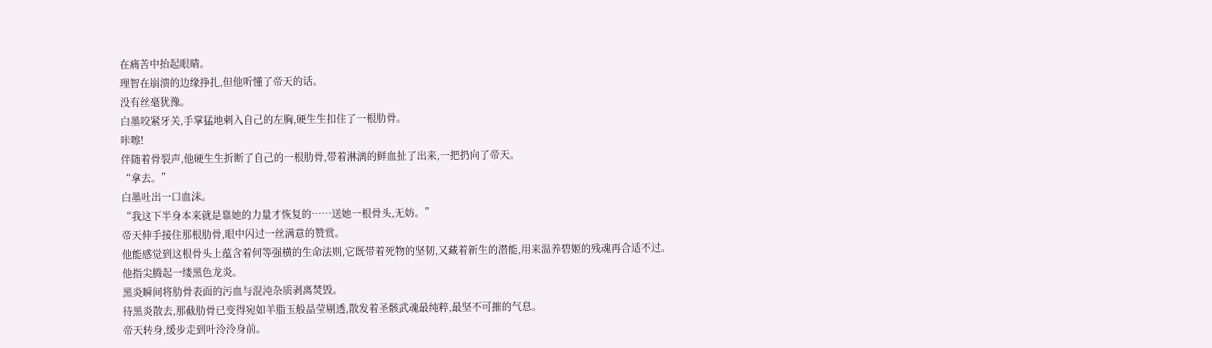在痛苦中抬起眼睛。
理智在崩溃的边缘挣扎,但他听懂了帝天的话。
没有丝毫犹豫。
白墨咬紧牙关,手掌猛地刺入自己的左胸,硬生生扣住了一根肋骨。
咔嚓!
伴随着骨裂声,他硬生生折断了自己的一根肋骨,带着淋漓的鲜血扯了出来,一把扔向了帝天。
“拿去。”
白墨吐出一口血沫。
“我这下半身本来就是靠她的力量才恢复的……送她一根骨头,无妨。”
帝天伸手接住那根肋骨,眼中闪过一丝满意的赞赏。
他能感觉到这根骨头上蕴含着何等强横的生命法则,它既带着死物的坚韧,又藏着新生的潜能,用来温养碧姬的残魂再合适不过。
他指尖腾起一缕黑色龙炎。
黑炎瞬间将肋骨表面的污血与混沌杂质剥离焚毁。
待黑炎散去,那截肋骨已变得宛如羊脂玉般晶莹剔透,散发着圣骸武魂最纯粹,最坚不可摧的气息。
帝天转身,缓步走到叶泠泠身前。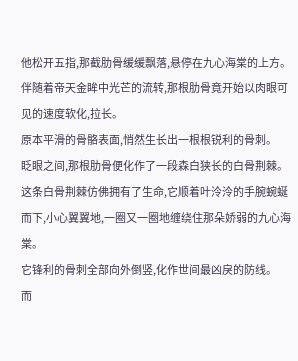他松开五指,那截肋骨缓缓飘落,悬停在九心海棠的上方。
伴随着帝天金眸中光芒的流转,那根肋骨竟开始以肉眼可见的速度软化,拉长。
原本平滑的骨骼表面,悄然生长出一根根锐利的骨刺。
眨眼之间,那根肋骨便化作了一段森白狭长的白骨荆棘。
这条白骨荆棘仿佛拥有了生命,它顺着叶泠泠的手腕蜿蜒而下,小心翼翼地,一圈又一圈地缠绕住那朵娇弱的九心海棠。
它锋利的骨刺全部向外倒竖,化作世间最凶戾的防线。
而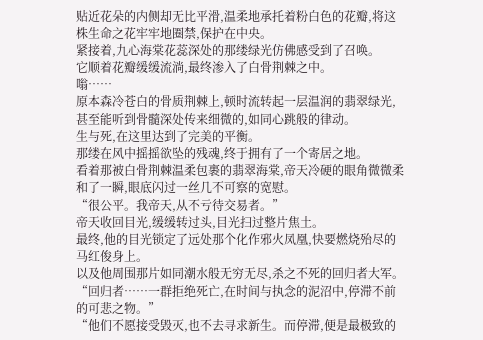贴近花朵的内侧却无比平滑,温柔地承托着粉白色的花瓣,将这株生命之花牢牢地圈禁,保护在中央。
紧接着,九心海棠花蕊深处的那缕绿光仿佛感受到了召唤。
它顺着花瓣缓缓流淌,最终渗入了白骨荆棘之中。
嗡……
原本森冷苍白的骨质荆棘上,顿时流转起一层温润的翡翠绿光,甚至能听到骨髓深处传来细微的,如同心跳般的律动。
生与死,在这里达到了完美的平衡。
那缕在风中摇摇欲坠的残魂,终于拥有了一个寄居之地。
看着那被白骨荆棘温柔包裹的翡翠海棠,帝天冷硬的眼角微微柔和了一瞬,眼底闪过一丝几不可察的宽慰。
“很公平。我帝天,从不亏待交易者。”
帝天收回目光,缓缓转过头,目光扫过整片焦土。
最终,他的目光锁定了远处那个化作邪火凤凰,快要燃烧殆尽的马红俊身上。
以及他周围那片如同潮水般无穷无尽,杀之不死的回归者大军。
“回归者……一群拒绝死亡,在时间与执念的泥沼中,停滞不前的可悲之物。”
“他们不愿接受毁灭,也不去寻求新生。而停滞,便是最极致的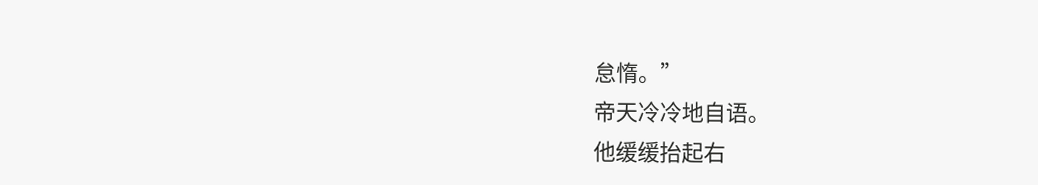怠惰。”
帝天冷冷地自语。
他缓缓抬起右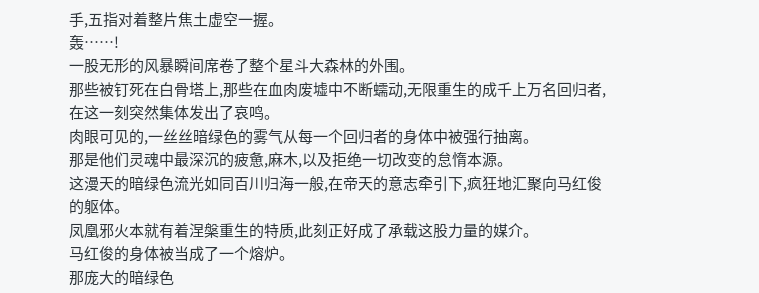手,五指对着整片焦土虚空一握。
轰……!
一股无形的风暴瞬间席卷了整个星斗大森林的外围。
那些被钉死在白骨塔上,那些在血肉废墟中不断蠕动,无限重生的成千上万名回归者,在这一刻突然集体发出了哀鸣。
肉眼可见的,一丝丝暗绿色的雾气从每一个回归者的身体中被强行抽离。
那是他们灵魂中最深沉的疲惫,麻木,以及拒绝一切改变的怠惰本源。
这漫天的暗绿色流光如同百川归海一般,在帝天的意志牵引下,疯狂地汇聚向马红俊的躯体。
凤凰邪火本就有着涅槃重生的特质,此刻正好成了承载这股力量的媒介。
马红俊的身体被当成了一个熔炉。
那庞大的暗绿色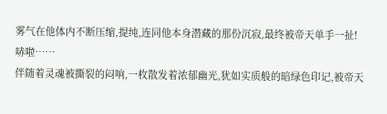雾气在他体内不断压缩,提纯,连同他本身潜藏的那份沉寂,最终被帝天单手一扯!
哧啦……
伴随着灵魂被撕裂的闷响,一枚散发着浓郁幽光,犹如实质般的暗绿色印记,被帝天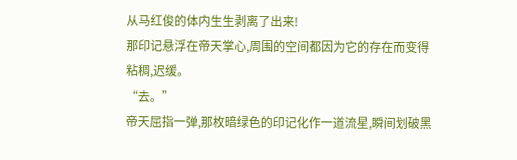从马红俊的体内生生剥离了出来!
那印记悬浮在帝天掌心,周围的空间都因为它的存在而变得粘稠,迟缓。
“去。”
帝天屈指一弹,那枚暗绿色的印记化作一道流星,瞬间划破黑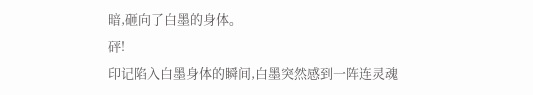暗,砸向了白墨的身体。
砰!
印记陷入白墨身体的瞬间,白墨突然感到一阵连灵魂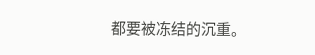都要被冻结的沉重。